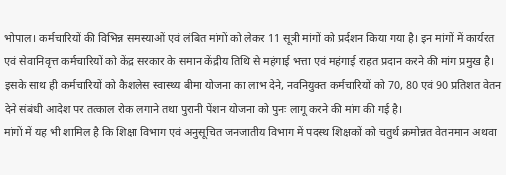भोपाल। कर्मचारियों की विभिन्न समस्याओं एवं लंबित मांगों को लेकर 11 सूत्री मांगों को प्रर्दशन किया गया है। इन मांगों में कार्यरत एवं सेवानिवृत्त कर्मचारियों को केंद्र सरकार के समान केंद्रीय तिथि से महंगाई भत्ता एवं महंगाई राहत प्रदान करने की मांग प्रमुख है। इसके साथ ही कर्मचारियों को कैशलेस स्वास्थ्य बीमा योजना का लाभ देने, नवनियुक्त कर्मचारियों को 70, 80 एवं 90 प्रतिशत वेतन देने संबंधी आदेश पर तत्काल रोक लगाने तथा पुरानी पेंशन योजना को पुनः लागू करने की मांग की गई है।
मांगों में यह भी शामिल है कि शिक्षा विभाग एवं अनुसूचित जनजातीय विभाग में पदस्थ शिक्षकों को चतुर्थ क्रमोन्नत वेतनमान अथवा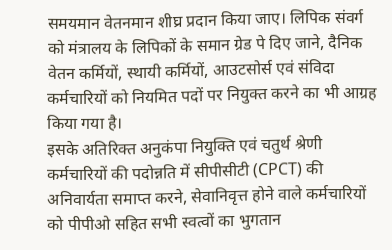समयमान वेतनमान शीघ्र प्रदान किया जाए। लिपिक संवर्ग को मंत्रालय के लिपिकों के समान ग्रेड पे दिए जाने, दैनिक वेतन कर्मियों, स्थायी कर्मियों, आउटसोर्स एवं संविदा कर्मचारियों को नियमित पदों पर नियुक्त करने का भी आग्रह किया गया है।
इसके अतिरिक्त अनुकंपा नियुक्ति एवं चतुर्थ श्रेणी कर्मचारियों की पदोन्नति में सीपीसीटी (CPCT) की अनिवार्यता समाप्त करने, सेवानिवृत्त होने वाले कर्मचारियों को पीपीओ सहित सभी स्वत्वों का भुगतान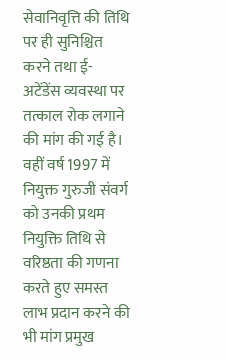सेवानिवृत्ति की तिथि पर ही सुनिश्चित करने तथा ई-अटेंडेंस व्यवस्था पर तत्काल रोक लगाने की मांग की गई है। वहीं वर्ष 1997 में नियुक्त गुरुजी संवर्ग को उनकी प्रथम नियुक्ति तिथि से वरिष्ठता की गणना करते हुए समस्त लाभ प्रदान करने की भी मांग प्रमुख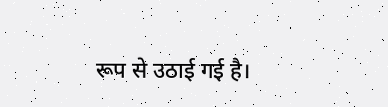रूप से उठाई गई है।